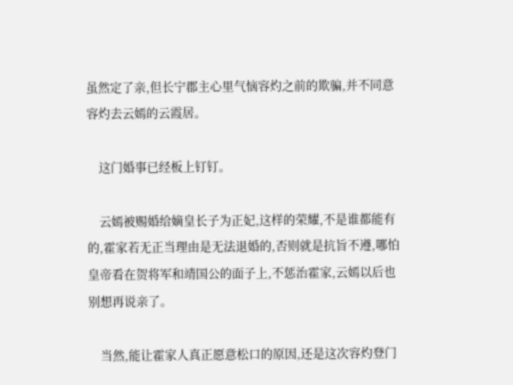虽然定了亲,但长宁郡主心里气恼容灼之前的欺骗,并不同意容灼去云嫣的云霞居。

    这门婚事已经板上钉钉。

    云嫣被赐婚给嫡皇长子为正妃,这样的荣耀,不是谁都能有的,霍家若无正当理由是无法退婚的,否则就是抗旨不遵,哪怕皇帝看在贺将军和靖国公的面子上,不惩治霍家,云嫣以后也别想再说亲了。

    当然,能让霍家人真正愿意松口的原因,还是这次容灼登门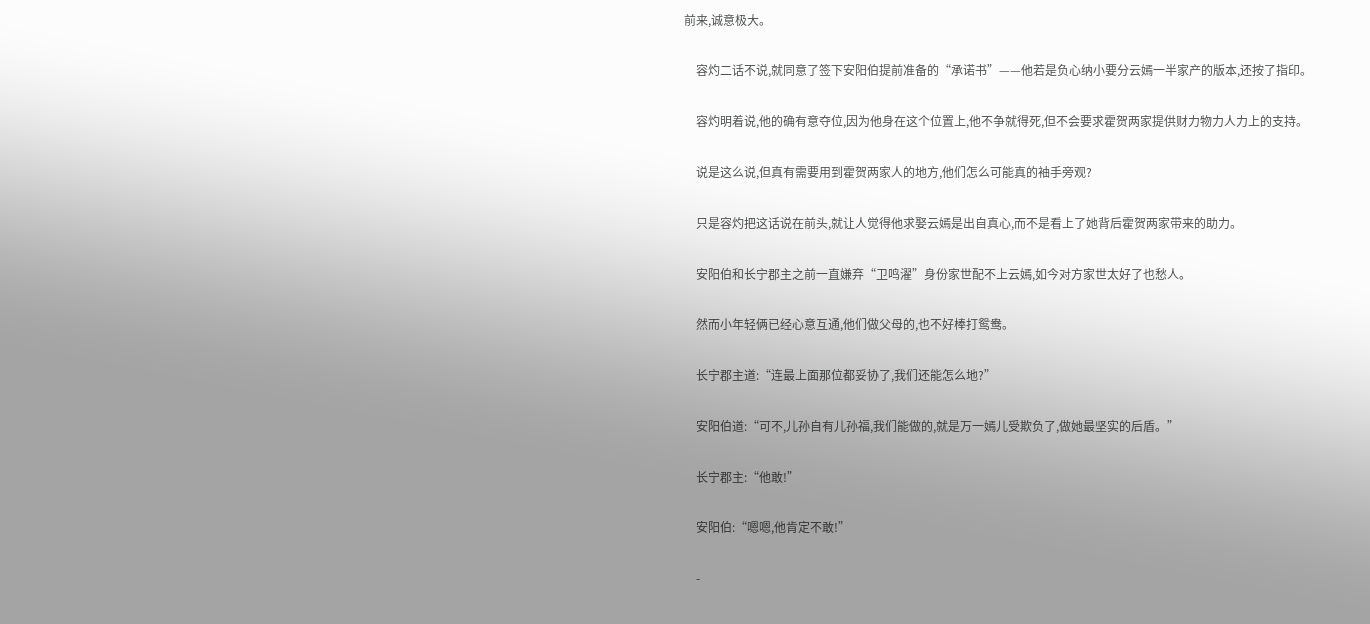前来,诚意极大。

    容灼二话不说,就同意了签下安阳伯提前准备的“承诺书”——他若是负心纳小要分云嫣一半家产的版本,还按了指印。

    容灼明着说,他的确有意夺位,因为他身在这个位置上,他不争就得死,但不会要求霍贺两家提供财力物力人力上的支持。

    说是这么说,但真有需要用到霍贺两家人的地方,他们怎么可能真的袖手旁观?

    只是容灼把这话说在前头,就让人觉得他求娶云嫣是出自真心,而不是看上了她背后霍贺两家带来的助力。

    安阳伯和长宁郡主之前一直嫌弃“卫鸣濯”身份家世配不上云嫣,如今对方家世太好了也愁人。

    然而小年轻俩已经心意互通,他们做父母的,也不好棒打鸳鸯。

    长宁郡主道:“连最上面那位都妥协了,我们还能怎么地?”

    安阳伯道:“可不,儿孙自有儿孙福,我们能做的,就是万一嫣儿受欺负了,做她最坚实的后盾。”

    长宁郡主:“他敢!”

    安阳伯:“嗯嗯,他肯定不敢!”

    -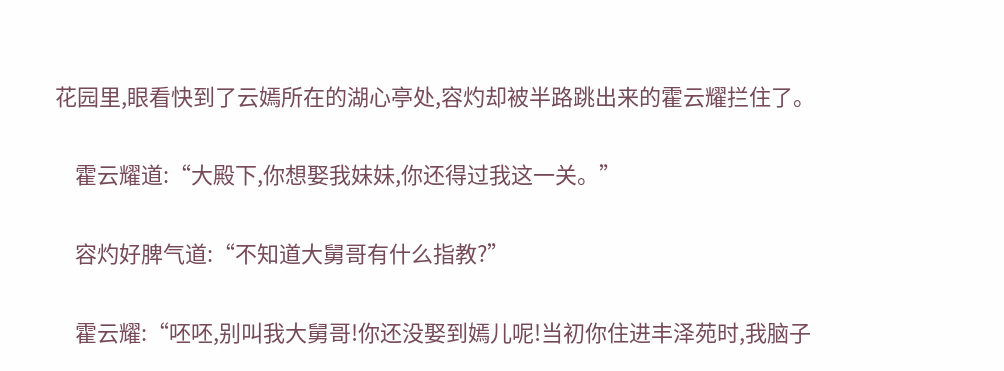花园里,眼看快到了云嫣所在的湖心亭处,容灼却被半路跳出来的霍云耀拦住了。

    霍云耀道:“大殿下,你想娶我妹妹,你还得过我这一关。”

    容灼好脾气道:“不知道大舅哥有什么指教?”

    霍云耀:“呸呸,别叫我大舅哥!你还没娶到嫣儿呢!当初你住进丰泽苑时,我脑子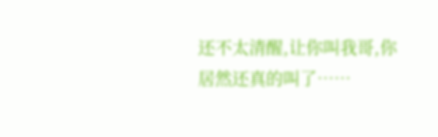还不太清醒,让你叫我哥,你居然还真的叫了……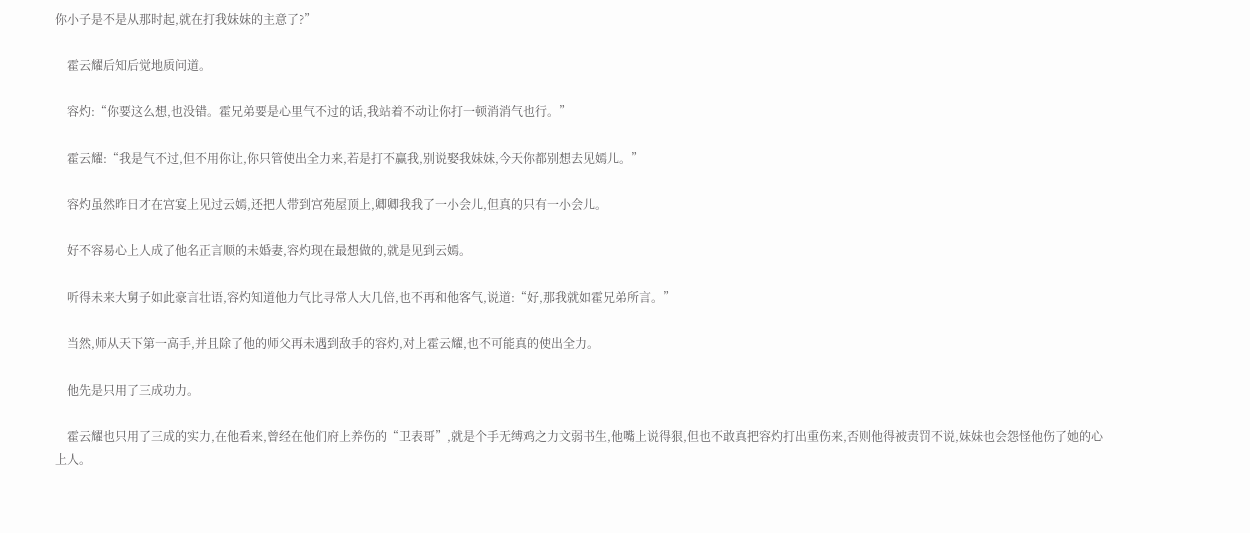你小子是不是从那时起,就在打我妹妹的主意了?”

    霍云耀后知后觉地质问道。

    容灼:“你要这么想,也没错。霍兄弟要是心里气不过的话,我站着不动让你打一顿消消气也行。”

    霍云耀:“我是气不过,但不用你让,你只管使出全力来,若是打不赢我,别说娶我妹妹,今天你都别想去见嫣儿。”

    容灼虽然昨日才在宫宴上见过云嫣,还把人带到宫苑屋顶上,卿卿我我了一小会儿,但真的只有一小会儿。

    好不容易心上人成了他名正言顺的未婚妻,容灼现在最想做的,就是见到云嫣。

    听得未来大舅子如此豪言壮语,容灼知道他力气比寻常人大几倍,也不再和他客气,说道:“好,那我就如霍兄弟所言。”

    当然,师从天下第一高手,并且除了他的师父再未遇到敌手的容灼,对上霍云耀,也不可能真的使出全力。

    他先是只用了三成功力。

    霍云耀也只用了三成的实力,在他看来,曾经在他们府上养伤的“卫表哥”,就是个手无缚鸡之力文弱书生,他嘴上说得狠,但也不敢真把容灼打出重伤来,否则他得被责罚不说,妹妹也会怨怪他伤了她的心上人。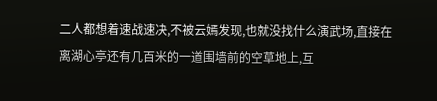二人都想着速战速决,不被云嫣发现,也就没找什么演武场,直接在离湖心亭还有几百米的一道围墙前的空草地上,互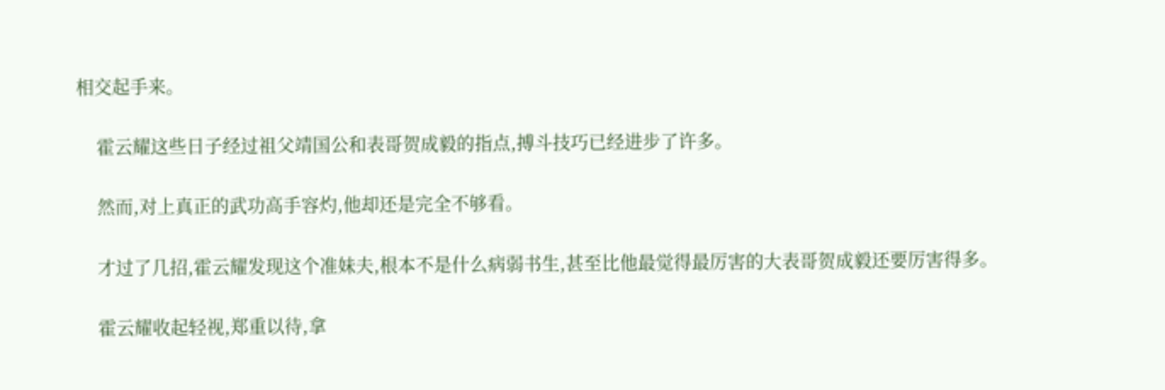相交起手来。

    霍云耀这些日子经过祖父靖国公和表哥贺成毅的指点,搏斗技巧已经进步了许多。

    然而,对上真正的武功高手容灼,他却还是完全不够看。

    才过了几招,霍云耀发现这个准妹夫,根本不是什么病弱书生,甚至比他最觉得最厉害的大表哥贺成毅还要厉害得多。

    霍云耀收起轻视,郑重以待,拿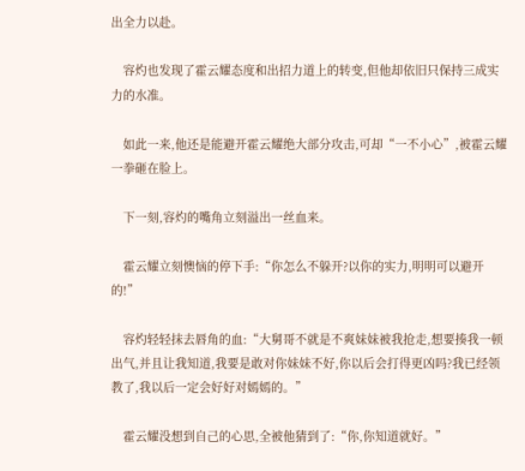出全力以赴。

    容灼也发现了霍云耀态度和出招力道上的转变,但他却依旧只保持三成实力的水准。

    如此一来,他还是能避开霍云耀绝大部分攻击,可却“一不小心”,被霍云耀一拳砸在脸上。

    下一刻,容灼的嘴角立刻溢出一丝血来。

    霍云耀立刻懊恼的停下手:“你怎么不躲开?以你的实力,明明可以避开的!”

    容灼轻轻抹去唇角的血:“大舅哥不就是不爽妹妹被我抢走,想要揍我一顿出气,并且让我知道,我要是敢对你妹妹不好,你以后会打得更凶吗?我已经领教了,我以后一定会好好对嫣嫣的。”

    霍云耀没想到自己的心思,全被他猜到了:“你,你知道就好。”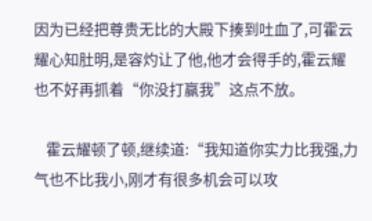因为已经把尊贵无比的大殿下揍到吐血了,可霍云耀心知肚明,是容灼让了他,他才会得手的,霍云耀也不好再抓着“你没打赢我”这点不放。

    霍云耀顿了顿,继续道:“我知道你实力比我强,力气也不比我小,刚才有很多机会可以攻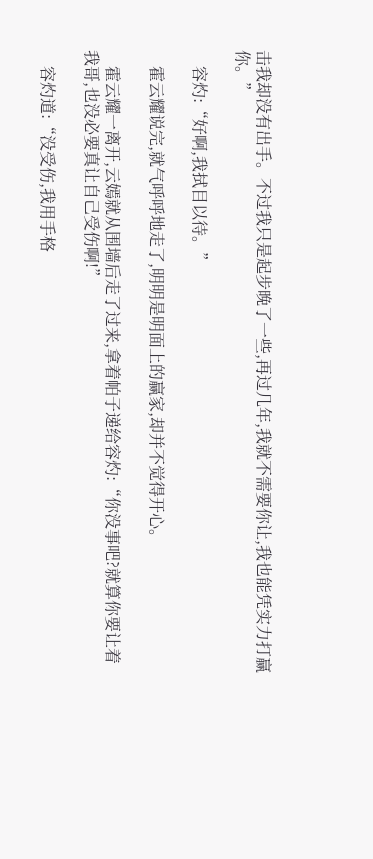击我却没有出手。不过我只是起步晚了一些,再过几年,我就不需要你让,我也能凭实力打赢你。”

    容灼:“好啊,我拭目以待。”

    霍云耀说完,就气呼呼地走了,明明是明面上的赢家,却并不觉得开心。

    霍云耀一离开,云嫣就从围墙后走了过来,拿着帕子递给容灼:“你没事吧?就算你要让着我哥,也没必要真让自己受伤啊!”

    容灼道:“没受伤,我用手格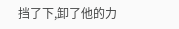挡了下,卸了他的力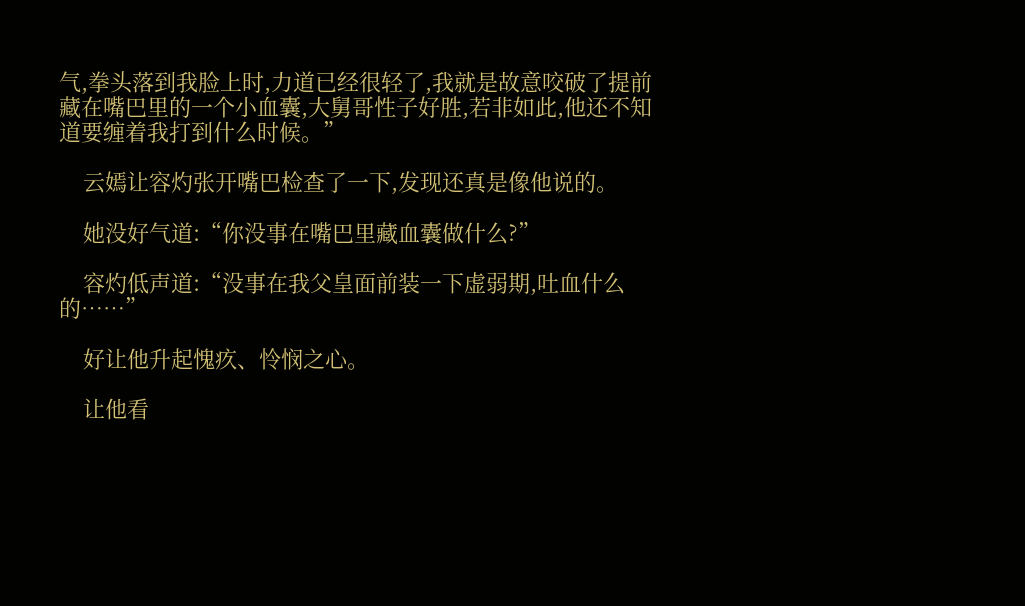气,拳头落到我脸上时,力道已经很轻了,我就是故意咬破了提前藏在嘴巴里的一个小血囊,大舅哥性子好胜,若非如此,他还不知道要缠着我打到什么时候。”

    云嫣让容灼张开嘴巴检查了一下,发现还真是像他说的。

    她没好气道:“你没事在嘴巴里藏血囊做什么?”

    容灼低声道:“没事在我父皇面前装一下虚弱期,吐血什么的……”

    好让他升起愧疚、怜悯之心。

    让他看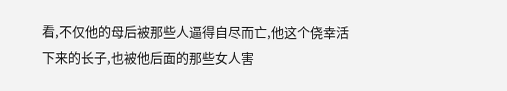看,不仅他的母后被那些人逼得自尽而亡,他这个侥幸活下来的长子,也被他后面的那些女人害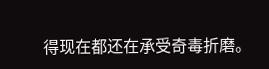得现在都还在承受奇毒折磨。